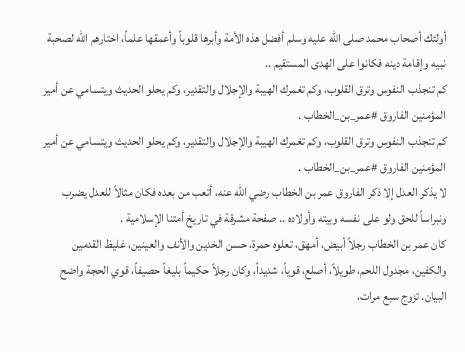أولئك أصحاب محمد صلى الله عليه وسلم أفضل هذه الأمة وأبرها قلوباً وأعمقها علماً، اختارهم الله لصحبة نبيه وإقامة دينه فكانوا على الهدى المستقيم ..
كم تنجذب النفوس وترق القلوب، وكم تغمرك الهيبة والإجلال والتقدير، وكم يحلو الحديث ويتسامي عن أمير المؤمنين الفاروق #عمر_بن_الخطاب .
كم تنجذب النفوس وترق القلوب، وكم تغمرك الهيبة والإجلال والتقدير، وكم يحلو الحديث ويتسامي عن أمير المؤمنين الفاروق #عمر_بن_الخطاب .
لا يذكر العدل إلا ذكر الفاروق عمر بن الخطاب رضي الله عنه، أتعب من بعده فكان مثالاً للعدل يضرب ونبراساً للحق ولو على نفسه وبيته وأولاده .. صفحة مشرقة في تاريخ أمتنا الإسلامية .
كان عمر بن الخطاب رجلاً أبيض، أمهق، تعلوه حمرة، حسن الخدين والأنف والعينين، غليظ القدمين والكفين، مجدول اللحم، طويلاً، أصلع، قوياً، شديداً، وكان رجلاً حكيماً بليغاً حصيفاً، قوي الحجة واضح البيان. تزوج سبع مرات،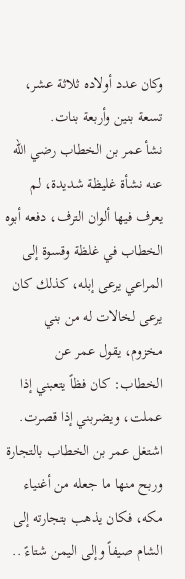وكان عدد أولاده ثلاثة عشر، تسعة بنين وأربعة بنات.
نشأ عمر بن الخطاب رضي الله عنه نشأة غليظة شديدة، لم يعرف فيها ألوان الترف، دفعه أبوه الخطاب في غلظة وقسوة إلى المراعي يرعى إبله، كذلك كان يرعى لخالات له من بني مخزوم، يقول عمر عن الخطاب: كان فظاً يتعبني إذا عملت، ويضربني إذا قصرت.
اشتغل عمر بن الخطاب بالتجارة وربح منها ما جعله من أغنياء مكه، فكان يذهب بتجارته إلى الشام صيفاً وإلى اليمن شتاءً ..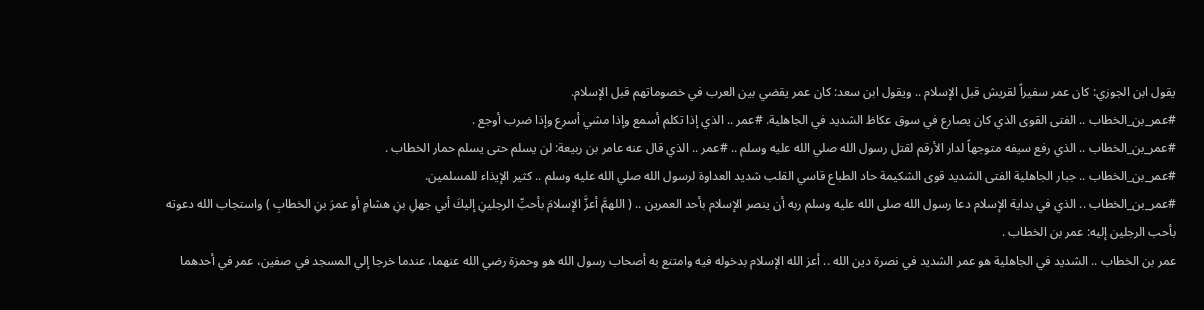يقول ابن الجوزي: كان عمر سفيراً لقريش قبل الإسلام .. ويقول ابن سعد: كان عمر يقضي بين العرب في خصوماتهم قبل الإسلام.
#عمر_بن_الخطاب .. الفتى القوى الذي كان يصارع في سوق عكاظ الشديد في الجاهلية. #عمر .. الذي إذا تكلم أسمع وإذا مشي أسرع وإذا ضرب أوجع .
#عمر_بن_الخطاب .. الذي رفع سيفه متوجهاً لدار الأرقم لقتل رسول الله صلي الله عليه وسلم .. #عمر .. الذي قال عنه عامر بن ربيعة: لن يسلم حتى يسلم حمار الخطاب .
#عمر_بن_الخطاب .. جبار الجاهلية الفتى الشديد قوى الشكيمة حاد الطباع قاسي القلب شديد العداوة لرسول الله صلي الله عليه وسلم .. كثير الإيذاء للمسلمين.
#عمر_بن_الخطاب .. الذي في بداية الإسلام دعا رسول الله صلى الله عليه وسلم ربه أن ينصر الإسلام بأحد العمرين .. ( اللهمَّ أعزَّ الإسلامَ بأحبِّ الرجلينِ إليكَ أبي جهلِ بنِ هشامٍ أو عمرَ بنِ الخطابِ ) واستجاب الله دعوته بأحب الرجلين إليه: عمر بن الخطاب .
عمر بن الخطاب .. الشديد في الجاهلية هو عمر الشديد في نصرة دين الله .. أعز الله الإسلام بدخوله فيه وامتنع به أصحاب رسول الله هو وحمزة رضي الله عنهما، عندما خرجا إلي المسجد في صفين، عمر في أحدهما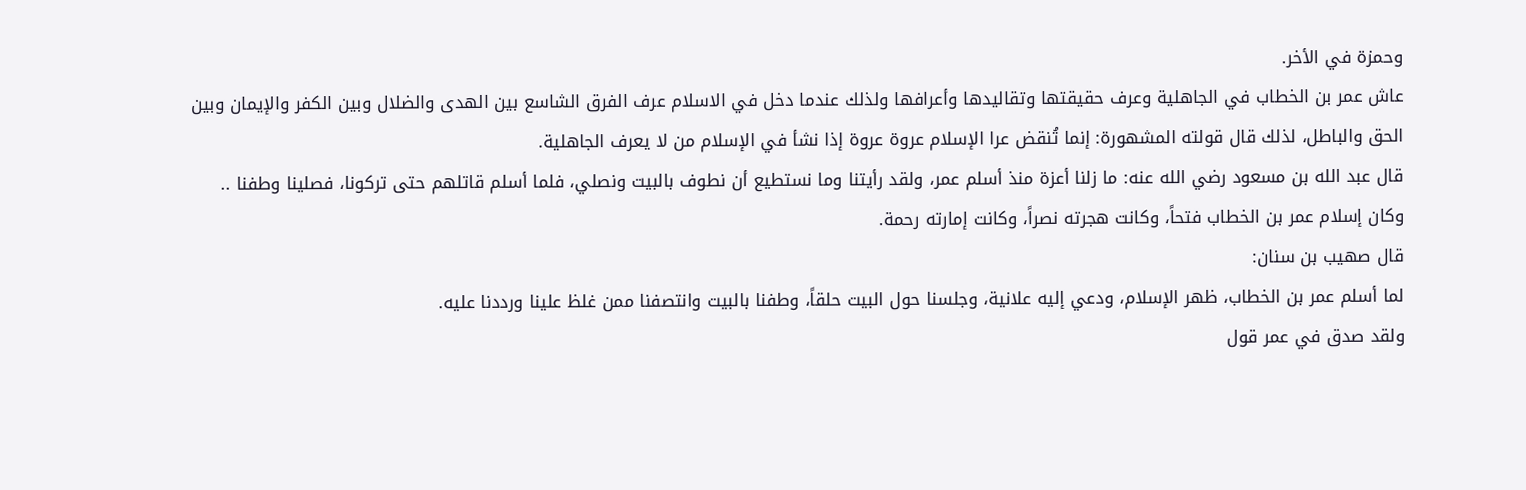وحمزة في الأخر.
عاش عمر بن الخطاب في الجاهلية وعرف حقيقتها وتقاليدها وأعرافها ولذلك عندما دخل في الاسلام عرف الفرق الشاسع بين الهدى والضلال وبين الكفر والإيمان وبين الحق والباطل، لذلك قال قولته المشهورة: إنما تُنقض عرا الإسلام عروة عروة إذا نشأ في الإسلام من لا يعرف الجاهلية.
قال عبد الله بن مسعود رضي الله عنه: ما زلنا أعزة منذ أسلم عمر، ولقد رأيتنا وما نستطيع أن نطوف بالبيت ونصلي، فلما أسلم قاتلهم حتى تركونا، فصلينا وطفنا .. وكان إسلام عمر بن الخطاب فتحاً، وكانت هجرته نصراً، وكانت إمارته رحمة.
قال صهيب بن سنان:
لما أسلم عمر بن الخطاب، ظهر الإسلام، ودعي إليه علانية، وجلسنا حول البيت حلقاً، وطفنا بالبيت وانتصفنا ممن غلظ علينا ورددنا عليه.
ولقد صدق في عمر قول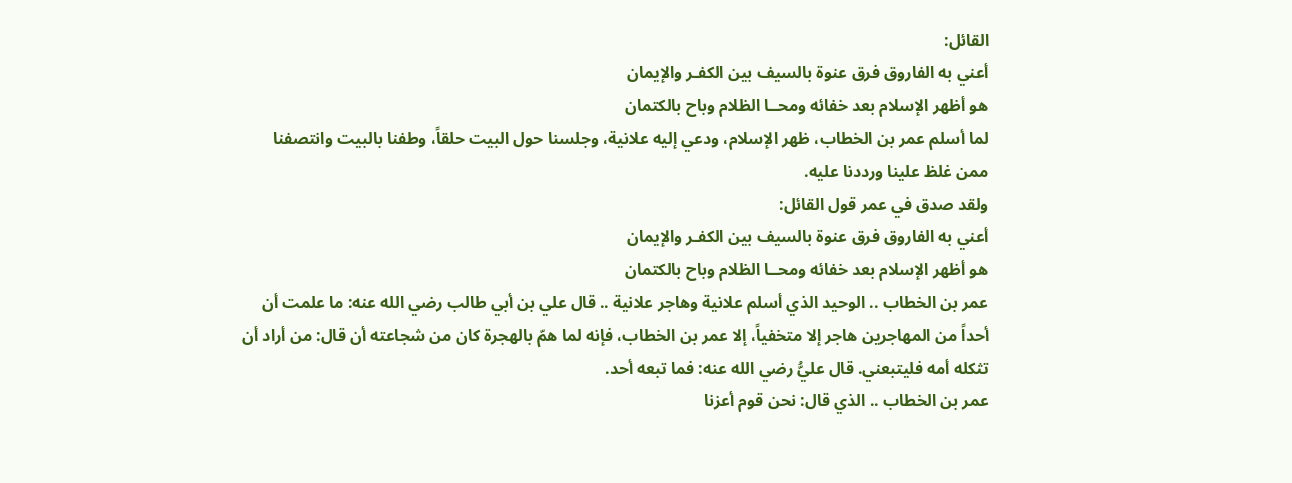القائل:
أعني به الفاروق فرق عنوة بالسيف بين الكفـر والإيمان
هو أظهر الإسلام بعد خفائه ومحــا الظلام وباح بالكتمان
لما أسلم عمر بن الخطاب، ظهر الإسلام، ودعي إليه علانية، وجلسنا حول البيت حلقاً، وطفنا بالبيت وانتصفنا ممن غلظ علينا ورددنا عليه.
ولقد صدق في عمر قول القائل:
أعني به الفاروق فرق عنوة بالسيف بين الكفـر والإيمان
هو أظهر الإسلام بعد خفائه ومحــا الظلام وباح بالكتمان
عمر بن الخطاب .. الوحيد الذي أسلم علانية وهاجر علانية .. قال علي بن أبي طالب رضي الله عنه: ما علمت أن أحداً من المهاجرين هاجر إلا متخفياً، إلا عمر بن الخطاب، فإنه لما همّ بالهجرة كان من شجاعته أن قال: من أراد أن تثكله أمه فليتبعني. قال عليُّ رضي الله عنه: فما تبعه أحد.
عمر بن الخطاب .. الذي قال: نحن قوم أعزنا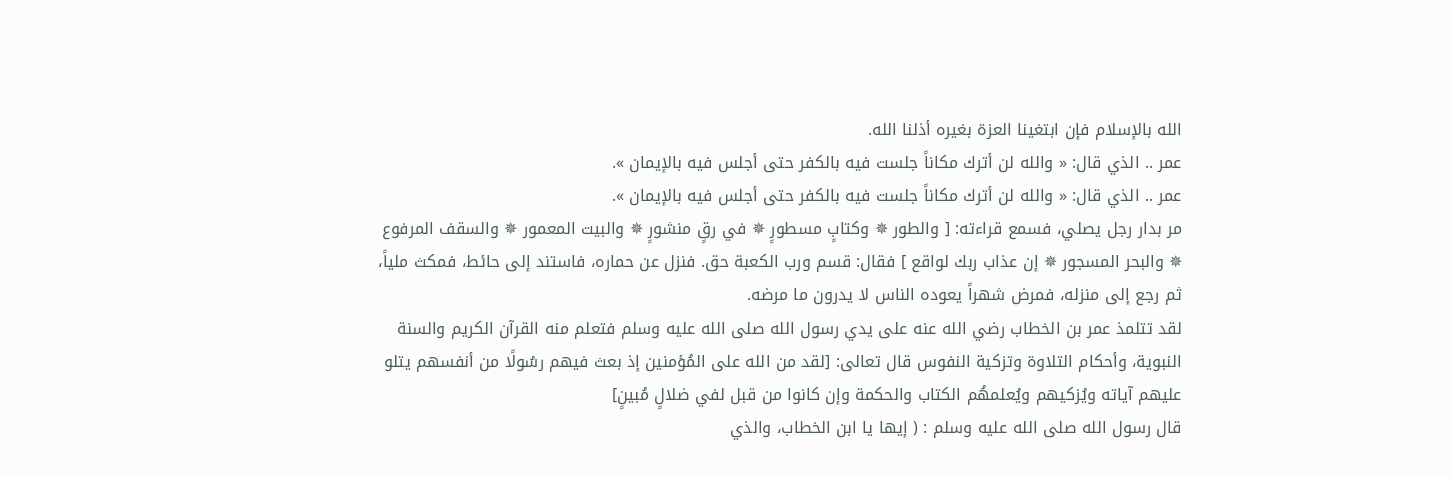الله بالإسلام فإن ابتغينا العزة بغيره أذلنا الله.
عمر .. الذي قال: « والله لن أترك مكاناً جلست فيه بالكفر حتى أجلس فيه بالإيمان ».
عمر .. الذي قال: « والله لن أترك مكاناً جلست فيه بالكفر حتى أجلس فيه بالإيمان ».
مر بدار رجل يصلي، فسمع قراءته: [ والطور ✵ وكتابٍ مسطورٍ ✵ في رقٍ منشورٍ ✵ والبيت المعمور ✵ والسقف المرفوع ✵ والبحر المسجور ✵ إن عذاب ربك لواقع ] فقال: قسم ورب الكعبة حق. فنزل عن حماره، فاستند إلى حائط، فمكث ملياً، ثم رجع إلى منزله، فمرض شهراً يعوده الناس لا يدرون ما مرضه.
لقد تتلمذ عمر بن الخطاب رضي الله عنه على يدي رسول الله صلى الله عليه وسلم فتعلم منه القرآن الكريم والسنة النبوية، وأحكام التلاوة وتزكية النفوس قال تعالى: [لقد من الله على المُؤمنين إذ بعث فيهم رسُولًا من أنفسهم يتلو عليهم آياته ويُزكيهم ويُعلمهُم الكتاب والحكمة وإن كانوا من قبل لفي ضلالٍ مُبينٍ]
قال رسول الله صلى الله عليه وسلم : ( إيها يا ابن الخطاب، والذي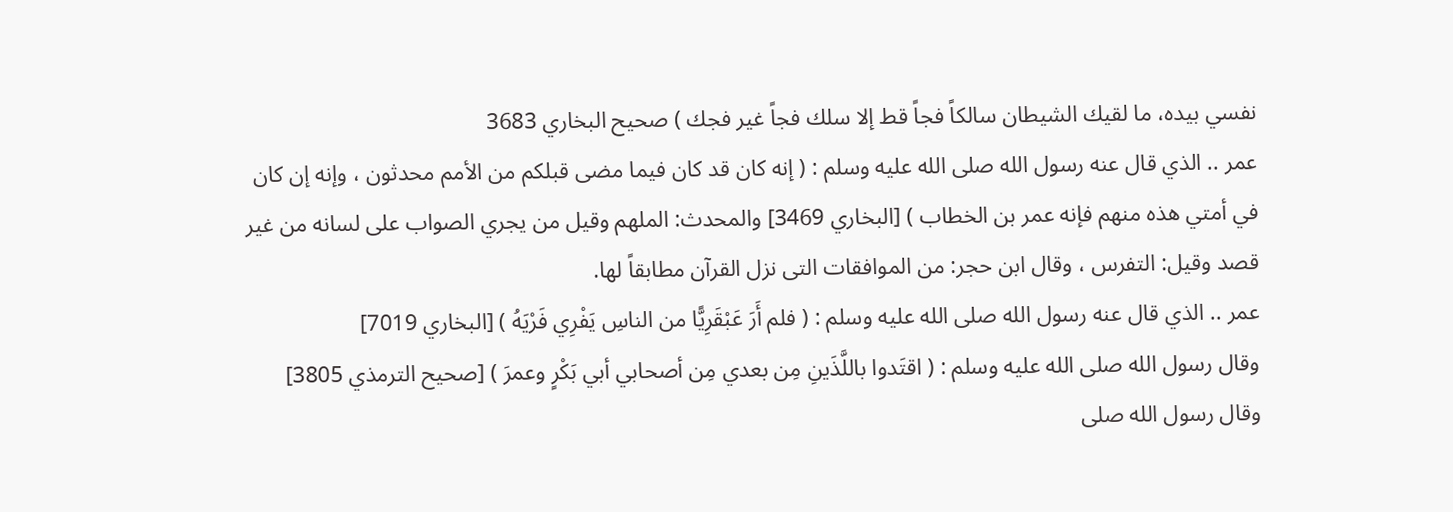نفسي بيده، ما لقيك الشيطان سالكاً فجاً قط إلا سلك فجاً غير فجك ) صحيح البخاري 3683
عمر .. الذي قال عنه رسول الله صلى الله عليه وسلم : ( إنه كان قد كان فيما مضى قبلكم من الأمم محدثون ، وإنه إن كان في أمتي هذه منهم فإنه عمر بن الخطاب ) [البخاري 3469] والمحدث: الملهم وقيل من يجري الصواب على لسانه من غير قصد وقيل: التفرس ، وقال ابن حجر: من الموافقات التى نزل القرآن مطابقاً لها.
عمر .. الذي قال عنه رسول الله صلى الله عليه وسلم : ( فلم أَرَ عَبْقَرِيًّا من الناسِ يَفْرِي فَرْيَهُ ) [البخاري 7019]
وقال رسول الله صلى الله عليه وسلم : ( اقتَدوا باللَّذَينِ مِن بعدي مِن أصحابي أبي بَكْرٍ وعمرَ ) [صحيح الترمذي 3805]
وقال رسول الله صلى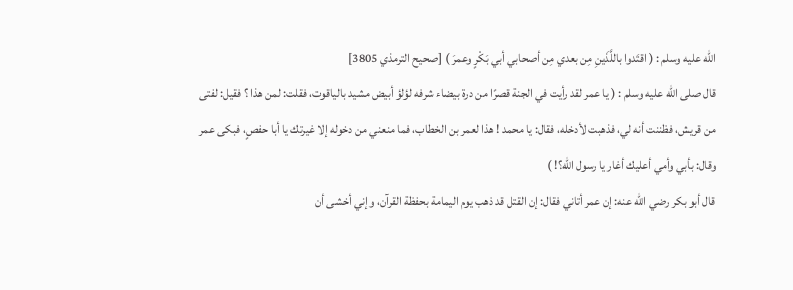الله عليه وسلم : ( اقتَدوا باللَّذَينِ مِن بعدي مِن أصحابي أبي بَكْرٍ وعمرَ ) [صحيح الترمذي 3805]
قال صلى الله عليه وسلم : ( يا عمر لقد رأيت في الجنة قصرًا من درة بيضاء شرفه لؤلؤ أبيض مشيد بالياقوت، فقلت: لمن هذا ؟ فقيل: لفتى من قريش، فظننت أنه لي، فذهبت لأدخله، فقال: يا محمد ! هذا لعمر بن الخطاب، فما منعني من دخوله إلا غيرتك يا أبا حفصٍ، فبكى عمر وقال: بأبي وأمي أعليك أغار يا رسول الله؟! )
قال أبو بكر رضي الله عنه: إن عمر أتاني فقال: إن القتل قد ذهب يوم اليمامة بحفظة القرآن، وإني أخشى أن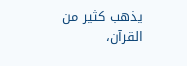يذهب كثير من القرآن،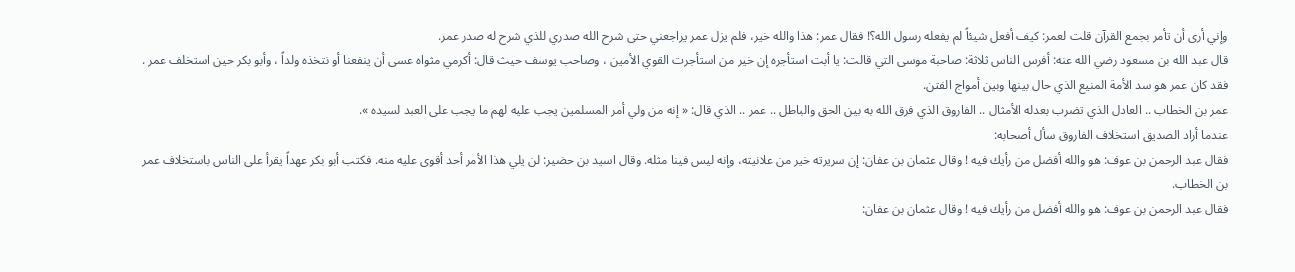وإني أرى أن تأمر بجمع القرآن قلت لعمر: كيف أفعل شيئاً لم يفعله رسول الله؟! فقال عمر: هذا والله خير، فلم يزل عمر يراجعني حتى شرح الله صدري للذي شرح له صدر عمر.
قال عبد الله بن مسعود رضي الله عنه: أفرس الناس ثلاثة: صاحبة موسى التي قالت: يا أبت استأجره إن خير من استأجرت القوي الأمين ، وصاحب يوسف حيث قال: أكرمي مثواه عسى أن ينفعنا أو نتخذه ولداً ، وأبو بكر حين استخلف عمر . فقد كان عمر هو سد الأمة المنيع الذي حال بينها وبين أمواج الفتن.
عمر بن الخطاب .. العادل الذي تضرب بعدله الأمثال .. الفاروق الذي فرق الله به بين الحق والباطل .. عمر .. الذي قال: « إنه من ولي أمر المسلمين يجب عليه لهم ما يجب على العبد لسيده ».
عندما أراد الصديق استخلاف الفاروق سأل أصحابه:
فقال عبد الرحمن بن عوف: هو والله أفضل من رأيك فيه ! وقال عثمان بن عفان: إن سريرته خير من علانيته، وإنه ليس فينا مثله. وقال اسيد بن حضير: لن يلي هذا الأمر أحد أقوى عليه منه. فكتب أبو بكر عهداً يقرأ على الناس باستخلاف عمر بن الخطاب.
فقال عبد الرحمن بن عوف: هو والله أفضل من رأيك فيه ! وقال عثمان بن عفان: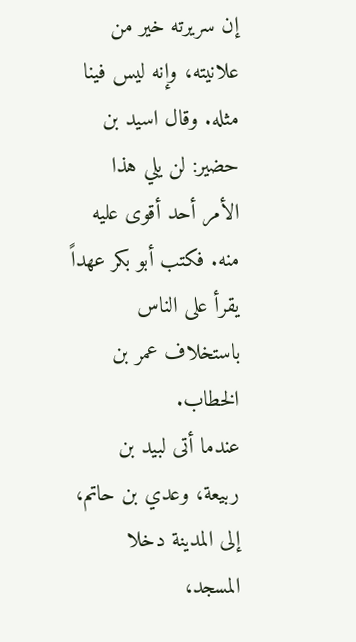إن سريرته خير من علانيته، وإنه ليس فينا مثله. وقال اسيد بن حضير: لن يلي هذا الأمر أحد أقوى عليه منه. فكتب أبو بكر عهداً يقرأ على الناس باستخلاف عمر بن الخطاب.
عندما أتى لبيد بن ربيعة، وعدي بن حاتم، إلى المدينة دخلا المسجد،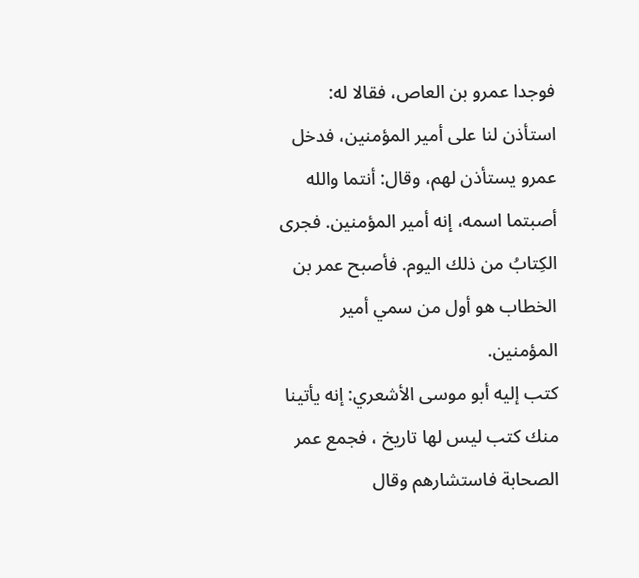فوجدا عمرو بن العاص، فقالا له: استأذن لنا على أمير المؤمنين، فدخل عمرو يستأذن لهم، وقال: أنتما والله أصبتما اسمه، إنه أمير المؤمنين. فجرى الكِتابُ من ذلك اليوم. فأصبح عمر بن الخطاب هو أول من سمي أمير المؤمنين.
كتب إليه أبو موسى الأشعري: إنه يأتينا منك كتب ليس لها تاريخ ، فجمع عمر الصحابة فاستشارهم وقال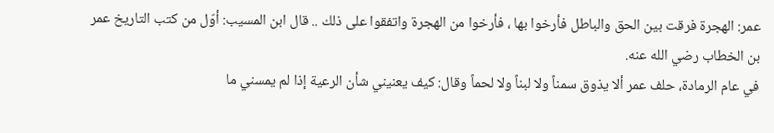عمر: الهجرة فرقت بين الحق والباطل فأرخوا بها ، فأرخوا من الهجرة واتفقوا على ذلك .. قال ابن المسيب: أوّل من كتب التاريخ عمر بن الخطاب رضي الله عنه.
في عام الرمادة، حلف عمر ألا يذوق سمناً ولا لبناً ولا لحماً وقال: كيف يعنيني شأن الرعية إذا لم يمسني ما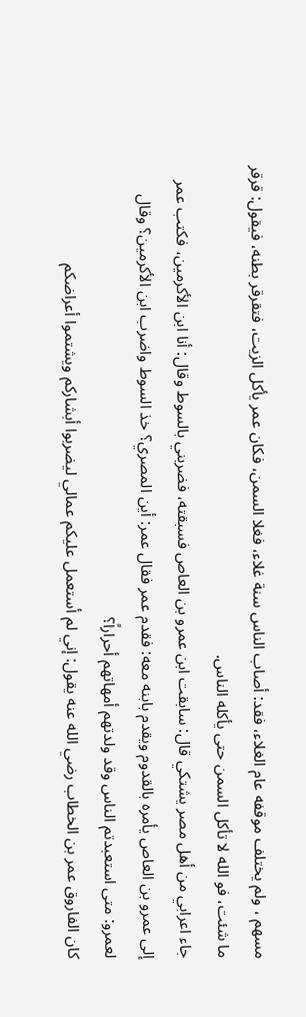مسهم ، ولم يختلف موقفه عام الغلاء، فقد: أصاب الناس سنة غلاء، فغلا السمن، فكان عمر يأكل الزيت، فتقرقر بطنه، فيقول: قرقر ما شئت، فو الله لا تأكل السمن حتى يأكله الناس.
جاء اعرابي من أهل مصر يشتكي قال: سابقت ابن عمرو بن العاص فسبقته، فضربني بالسوط وقال: أنا ابن الأكرمين، فكتب عمر إلى عمرو بن العاص يأمره بالقدوم ويقدم بابنه معه: فقدم عمر فقال عمر: أين المصري؟ خذ السوط واضرب ابن الأكرمين؟ وقال لعمرو: متى استعبدتم الناس وقد ولدتهم أمهاتهم أحراراً؟
كان الفاروق عمر بن الخطاب رضي الله عنه يقول: إني لم أستعمل عليكم عمالي ليضربوا أبشاركم ويشتموا أعراضكم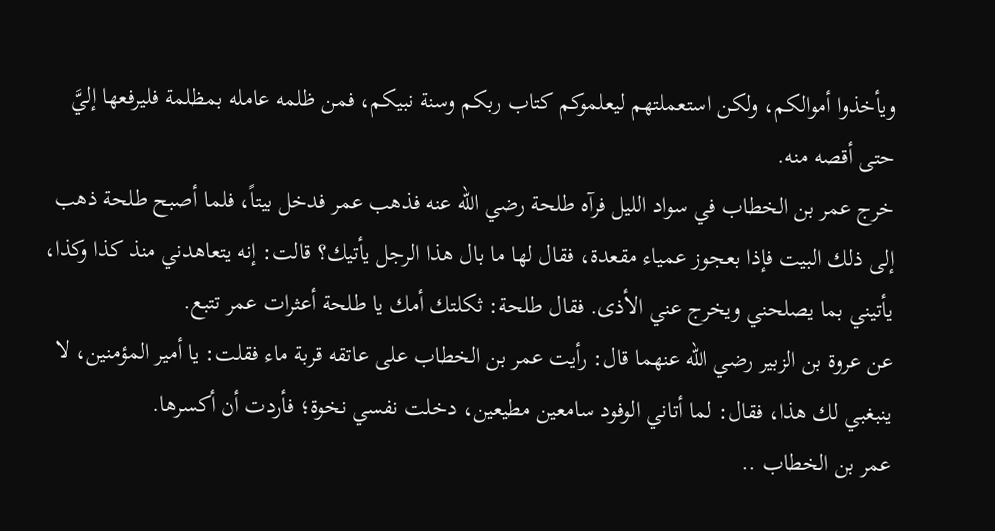ويأخذوا أموالكم، ولكن استعملتهم ليعلموكم كتاب ربكم وسنة نبيكم، فمن ظلمه عامله بمظلمة فليرفعها إليَّ حتى أقصه منه.
خرج عمر بن الخطاب في سواد الليل فرآه طلحة رضي الله عنه فذهب عمر فدخل بيتاً، فلما أصبح طلحة ذهب إلى ذلك البيت فإذا بعجوز عمياء مقعدة، فقال لها ما بال هذا الرجل يأتيك؟ قالت: إنه يتعاهدني منذ كذا وكذا، يأتيني بما يصلحني ويخرج عني الأذى. فقال طلحة: ثكلتك أمك يا طلحة أعثرات عمر تتبع.
عن عروة بن الزبير رضي الله عنهما قال: رأيت عمر بن الخطاب على عاتقه قربة ماء فقلت: يا أمير المؤمنين، لا ينبغبي لك هذا، فقال: لما أتاني الوفود سامعين مطيعين، دخلت نفسي نخوة؛ فأردت أن أكسرها.
عمر بن الخطاب ..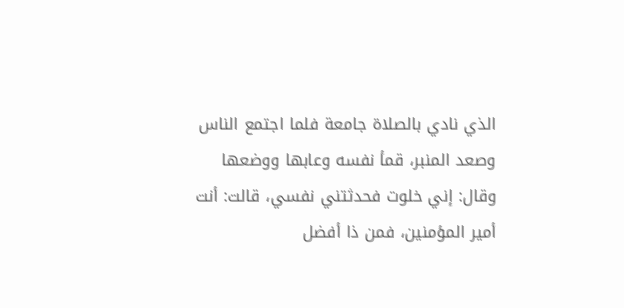الذي نادي بالصلاة جامعة فلما اجتمع الناس وصعد المنبر، قمأ نفسه وعابها ووضعها وقال: إني خلوت فحدثتني نفسي، قالت: أنت أمير المؤمنين، فمن ذا أفضل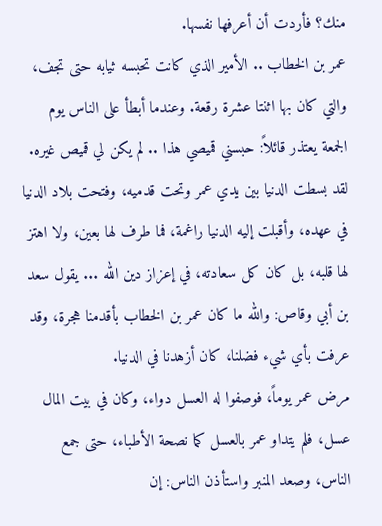منك؟ فأردت أن أعرفها نفسها.
عمر بن الخطاب .. الأمير الذي كانت تحبسه ثيابه حتى تجف، والتي كان بها اثنتا عشرة رقعة. وعندما أبطأ على الناس يوم الجمعة يعتذر قائلاً: حبسني قميصي هذا .. لم يكن لي قميص غيره.
لقد بسطت الدنيا بين يدي عمر وتحت قدميه، وفتحت بلاد الدنيا في عهده، وأقبلت إليه الدنيا راغمة، فما طرف لها بعين، ولا اهتز لها قلبه، بل كان كل سعادته، في إعزاز دين الله ... يقول سعد بن أبي وقاص: والله ما كان عمر بن الخطاب بأقدمنا هجرة، وقد عرفت بأي شيء فضلنا، كان أزهدنا في الدنيا.
مرض عمر يوماً، فوصفوا له العسل دواء، وكان في بيت المال عسل، فلم يتداو عمر بالعسل كما نصحة الأطباء، حتى جمع الناس، وصعد المنبر واستأذن الناس: إن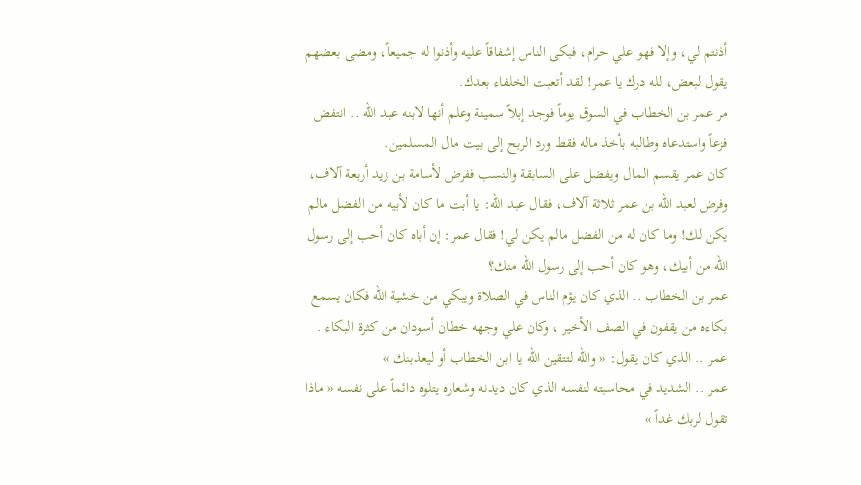أذنتم لي، وإلا فهو علي حرام، فبكى الناس إشفاقاً عليه وأذنوا له جميعاً، ومضى بعضهم يقول لبعض، لله درك يا عمر! لقد أتعبت الخلفاء بعدك.
مر عمر بن الخطاب في السوق يوماً فوجد إبلاً سمينة وعلم أنها لابنه عبد الله .. انتفض فزعاً واستدعاه وطالبه بأخذ ماله فقط ورد الربح إلى بيت مال المسلمين.
كان عمر يقسم المال ويفضل على السابقة والنسب ففرض لأسامة بن زيد أربعة آلاف، وفرض لعبد الله بن عمر ثلاثة آلاف، فقال عبد الله: يا أبت ما كان لأبيه من الفضل مالم يكن لك! وما كان له من الفضل مالم يكن لي! فقال عمر: إن أباه كان أحب إلى رسول الله من أبيك، وهو كان أحب إلى رسول الله منك؟
عمر بن الخطاب .. الذي كان يؤم الناس في الصلاة ويبكي من خشية الله فكان يسمع بكاءه من يقفون في الصف الأخير ، وكان علي وجهه خطان أسودان من كثرة البكاء .
عمر .. الذي كان يقول: « والله لتتقين الله يا ابن الخطاب أو ليعذبنك »
عمر .. الشديد في محاسبته لنفسه الذي كان ديدنه وشعاره يتلوه دائماً على نفسه « ماذا تقول لربك غداً »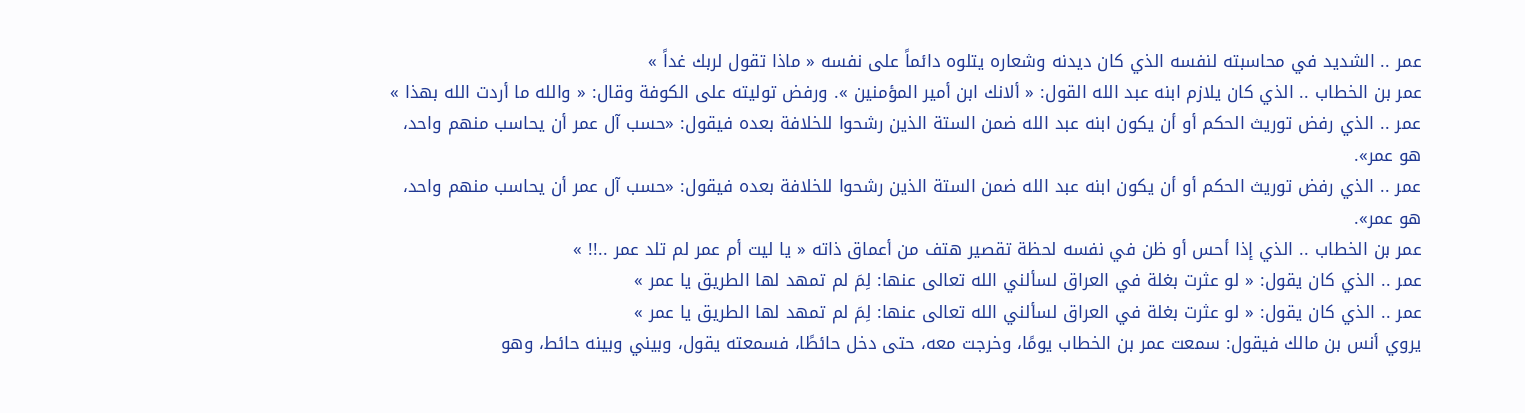عمر .. الشديد في محاسبته لنفسه الذي كان ديدنه وشعاره يتلوه دائماً على نفسه « ماذا تقول لربك غداً »
عمر بن الخطاب .. الذي كان يلازم ابنه عبد الله القول: « ألانك ابن أمير المؤمنين ». ورفض توليته على الكوفة وقال: « والله ما أردت الله بهذا »
عمر .. الذي رفض توريث الحكم أو أن يكون ابنه عبد الله ضمن الستة الذين رشحوا للخلافة بعده فيقول: «حسب آل عمر أن يحاسب منهم واحد، هو عمر».
عمر .. الذي رفض توريث الحكم أو أن يكون ابنه عبد الله ضمن الستة الذين رشحوا للخلافة بعده فيقول: «حسب آل عمر أن يحاسب منهم واحد، هو عمر».
عمر بن الخطاب .. الذي إذا أحس أو ظن في نفسه لحظة تقصير هتف من أعماق ذاته « يا ليت أم عمر لم تلد عمر ..!! »
عمر .. الذي كان يقول: « لو عثرت بغلة في العراق لسألني الله تعالى عنها: لِمَ لم تمهد لها الطريق يا عمر »
عمر .. الذي كان يقول: « لو عثرت بغلة في العراق لسألني الله تعالى عنها: لِمَ لم تمهد لها الطريق يا عمر »
يروي أنس بن مالك فيقول: سمعت عمر بن الخطاب يومًا، وخرجت معه، حتى دخل حائطًا، فسمعته يقول، وبيني وبينه حائط، وهو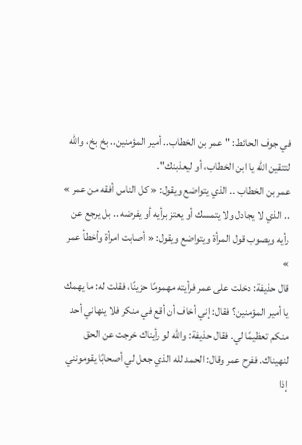في جوف الحائط: "عمر بن الخطاب.. أمير المؤمنين.. بخ بخ، والله لتتقين الله يا ابن الخطاب، أو ليعذبنك".
عمر بن الخطاب .. الذي يتواضع ويقول: « كل الناس أفقه من عمر » .. الذي لا يجادل ولا يتمسك أو يعتز برأيه أو يفرضه .. بل يرجع عن رأيه ويصوب قول المرأة ويتواضع ويقول: « أصابت امرأة وأخطأ عمر »
قال حذيفة: دخلت على عمر فرأيته مهمومًا حزينًا، فقلت له: ما يهمك يا أمير المؤمنين؟ فقال: إني أخاف أن أقع في منكر فلا ينهاني أحد منكم تعظيمًا لي. فقال حذيفة: والله لو رأيناك خرجت عن الحق لنهيناك. ففرح عمر وقال: الحمد لله الذي جعل لي أصحابًا يقومونني إذا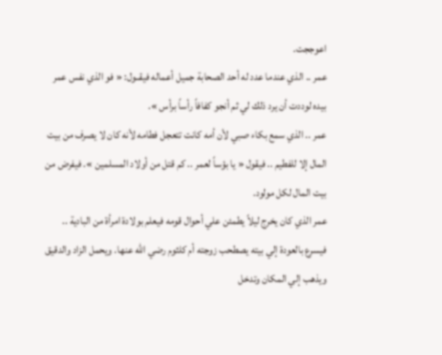اعوججت.
عمر .. الذي عندما عدد له أحد الصحابة جميل أعماله فيقــول: « فو الذي نفس عمر بيده لوددت أن يرد ذلك لي ثم أنجو كفافاً رأساً برأس ».
عمر .. الذي سمع بكاء صبي لأن أمه كانت تتعجل فطامه لأنه كان لا يصرف من بيت المال إلا للفطيم .. فيقول « يا بؤساً لعمر .. كم قتل من أولاد المسلمين ». فيفرض من بيت المال لكل مولود.
عمر الذي كان يخرج ليلاً يطمئن علي أحوال قومه فيعلم بولادة امرأة من البادية .. فيسرع بالعودة إلي بيته يصطحب زوجته أم كلثوم رضي الله عنها. ويحمل الزاد والدقيق ويذهب إلي المكان وتدخل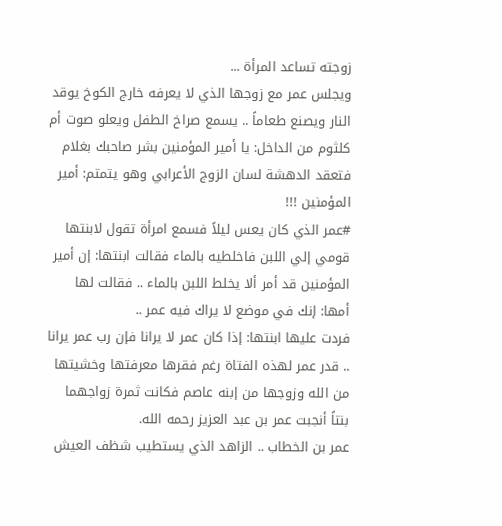زوجته تساعد المرأة ...
ويجلس عمر مع زوجها الذي لا يعرفه خارج الكوخ يوقد النار ويصنع طعاماً .. يسمع صراخ الطفل ويعلو صوت أم كلثوم من الداخل: يا أمير المؤمنين بشر صاحبك بغلام فتعقد الدهشة لسان الزوج الأعرابي وهو يتمتم: أمير المؤمنين !!!
#عمر الذي كان يعس ليلاً فسمع امرأة تقول لابنتها قومي إلي اللبن فاخلطيه بالماء فقالت ابنتها: إن أمير المؤمنين قد أمر ألا يخلط اللبن بالماء .. فقالت لها أمها: إنك في موضع لا يراك فيه عمر ..
فردت عليها ابنتها: إذا كان عمر لا يرانا فإن رب عمر يرانا .. قدر عمر لهذه الفتاة رغم فقرها معرفتها وخشيتها من الله وزوجها من إبنه عاصم فكانت ثمرة زواجهما بنتاً أنجبت عمر بن عبد العزيز رحمه الله.
عمر بن الخطاب .. الزاهد الذي يستطيب شظف العيش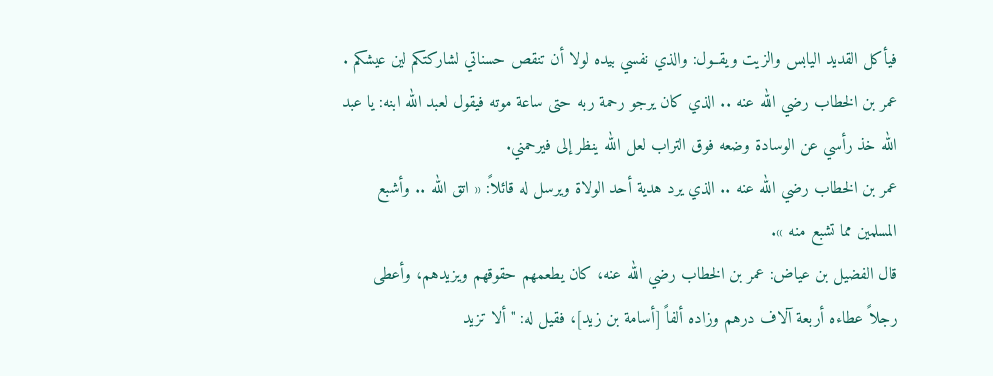فيأكل القديد اليابس والزيت ويقــول: والذي نفسي بيده لولا أن تنقص حسناتي لشاركتكم لين عيشكم .
عمر بن الخطاب رضي الله عنه .. الذي كان يرجو رحمة ربه حتى ساعة موته فيقول لعبد الله ابنه: يا عبد الله خذ رأسي عن الوسادة وضعه فوق التراب لعل الله ينظر إلى فيرحمني.
عمر بن الخطاب رضي الله عنه .. الذي يرد هدية أحد الولاة ويرسل له قائلاً: « اتق الله .. وأشبع المسلمين مما تشبع منه ».
قال الفضيل بن عياض: عمر بن الخطاب رضي الله عنه، كان يطعمهم حقوقهم ويزيدهم، وأعطى رجلاً عطاءه أربعة آلاف درهم وزاده ألفاً [أسامة بن زيد]، فقيل له: "ألا تزيد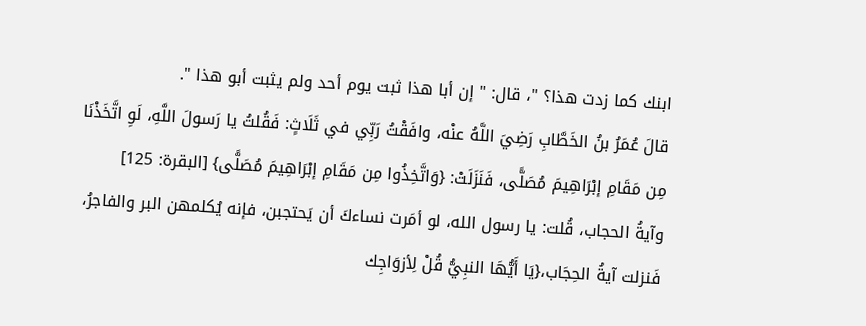ابنك كما زدت هذا؟ "، قال: " إن أبا هذا ثبت يوم أحد ولم يثبت أبو هذا ".
قالَ عُمَرُ بنُ الخَطَّابِ رَضِيَ اللَّهُ عنْه، وافَقْتُ رَبِّي في ثَلَاثٍ: فَقُلتُ يا رَسولَ اللَّهِ، لَوِ اتَّخَذْنَا مِن مَقَامِ إبْرَاهِيمَ مُصَلًّى، فَنَزَلَتْ: {وَاتَّخِذُوا مِن مَقَامِ إبْرَاهِيمَ مُصَلًّى} [البقرة: 125]
وآيةُ الحجاب، قُلت: يا رسول الله، لو أمَرت نساءكَ أن يَحتجبن، فإنه يُكلمهن البر والفاجرُ، فَنزلت آيةُ الحِجَاب،{يَا أَيُّهَا النبِيُّ قُلْ لِأزوَاجِك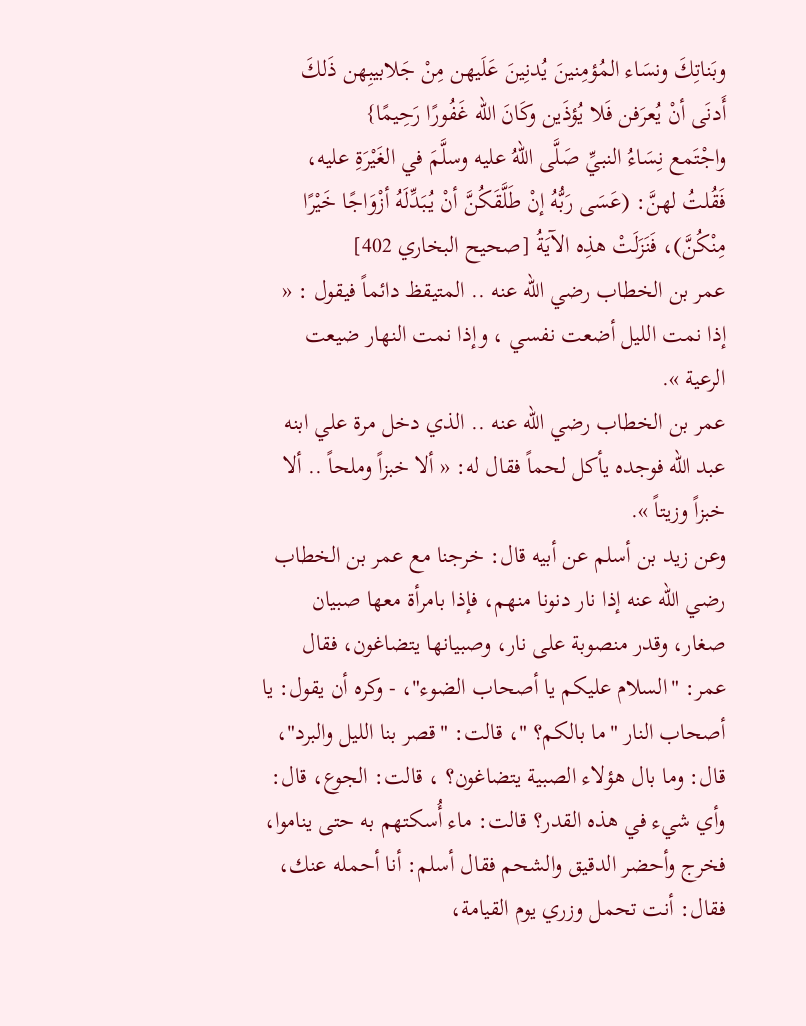وبَناتِكَ ونسَاء المُؤمِنينَ يُدنِينَ عَلَيهن مِنْ جَلابيبِهن ذَلكَ أَدنَى أنْ يُعرَفن فَلا يُؤذَين وكَانَ الله غَفُورًا رَحِيمًا}
واجْتَمع نِسَاءُ النبيِّ صَلَّى اللهُ عليه وسلَّمَ في الغَيْرَةِ عليه، فَقُلتُ لهنَّ: (عَسَى رَبُّهُ إنْ طَلَّقَكُنَّ أنْ يُبَدِّلَهُ أزْوَاجًا خَيْرًا مِنْكُنَّ)، فَنَزَلَتْ هذِه الآيَةُ [صحيح البخاري 402]
عمر بن الخطاب رضي الله عنه .. المتيقظ دائماً فيقول : « إذا نمت الليل أضعت نفسي ، وإذا نمت النهار ضيعت الرعية ».
عمر بن الخطاب رضي الله عنه .. الذي دخل مرة علي ابنه عبد الله فوجده يأكل لحماً فقال له: « ألا خبزاً وملحاً .. ألا خبزاً وزيتاً ».
وعن زيد بن أسلم عن أبيه قال: خرجنا مع عمر بن الخطاب رضي الله عنه إذا نار دنونا منهم، فإذا بامرأة معها صبيان صغار، وقدر منصوبة على نار، وصبيانها يتضاغون، فقال عمر: "السلام عليكم يا أصحاب الضوء"، - وكره أن يقول: يا أصحاب النار "ما بالكم؟ "، قالت: "قصر بنا الليل والبرد"،
قال: وما بال هؤلاء الصبية يتضاغون؟ ، قالت: الجوع، قال: وأي شيء في هذه القدر؟ قالت: ماء أُسكتهم به حتى يناموا، فخرج وأحضر الدقيق والشحم فقال أسلم: أنا أحمله عنك، فقال: أنت تحمل وزري يوم القيامة،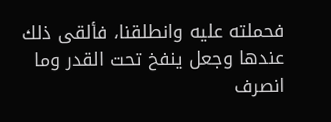فحملته عليه وانطلقنا، فألقى ذلك عندها وجعل ينفخ تحت القدر وما انصرف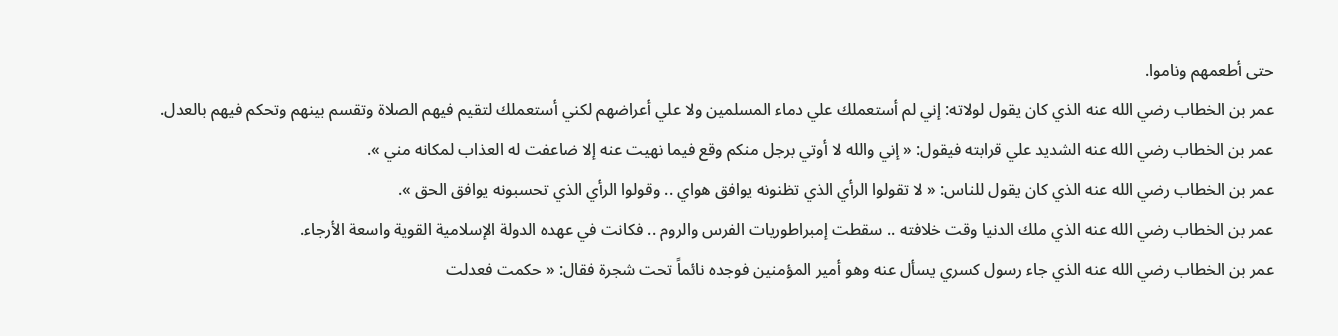حتى أطعمهم وناموا.
عمر بن الخطاب رضي الله عنه الذي كان يقول لولاته: إني لم أستعملك علي دماء المسلمين ولا علي أعراضهم لكني أستعملك لتقيم فيهم الصلاة وتقسم بينهم وتحكم فيهم بالعدل.
عمر بن الخطاب رضي الله عنه الشديد علي قرابته فيقول: « إني والله لا أوتي برجل منكم وقع فيما نهيت عنه إلا ضاعفت له العذاب لمكانه مني ».
عمر بن الخطاب رضي الله عنه الذي كان يقول للناس: « لا تقولوا الرأي الذي تظنونه يوافق هواي .. وقولوا الرأي الذي تحسبونه يوافق الحق ».
عمر بن الخطاب رضي الله عنه الذي ملك الدنيا وقت خلافته .. سقطت إمبراطوريات الفرس والروم .. فكانت في عهده الدولة الإسلامية القوية واسعة الأرجاء.
عمر بن الخطاب رضي الله عنه الذي جاء رسول كسري يسأل عنه وهو أمير المؤمنين فوجده نائماً تحت شجرة فقال: « حكمت فعدلت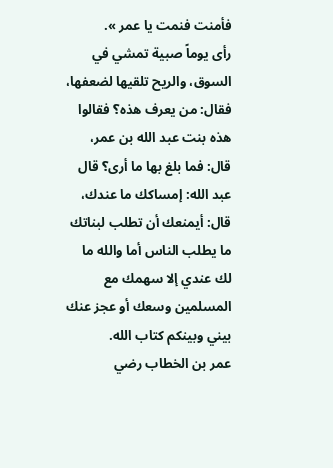فأمنت فنمت يا عمر ».
رأى يوماً صبية تمشي في السوق، والريح تلقيها لضعفها، فقال: من يعرف هذه؟ فقالوا هذه بنت عبد الله بن عمر، قال: فما بلغ بها ما أرى؟ قال عبد الله: إمساكك ما عندك، قال: أيمنعك أن تطلب لبناتك ما يطلب الناس أما والله ما لك عندي إلا سهمك مع المسلمين وسعك أو عجز عنك بيني وبينكم كتاب الله.
عمر بن الخطاب رضي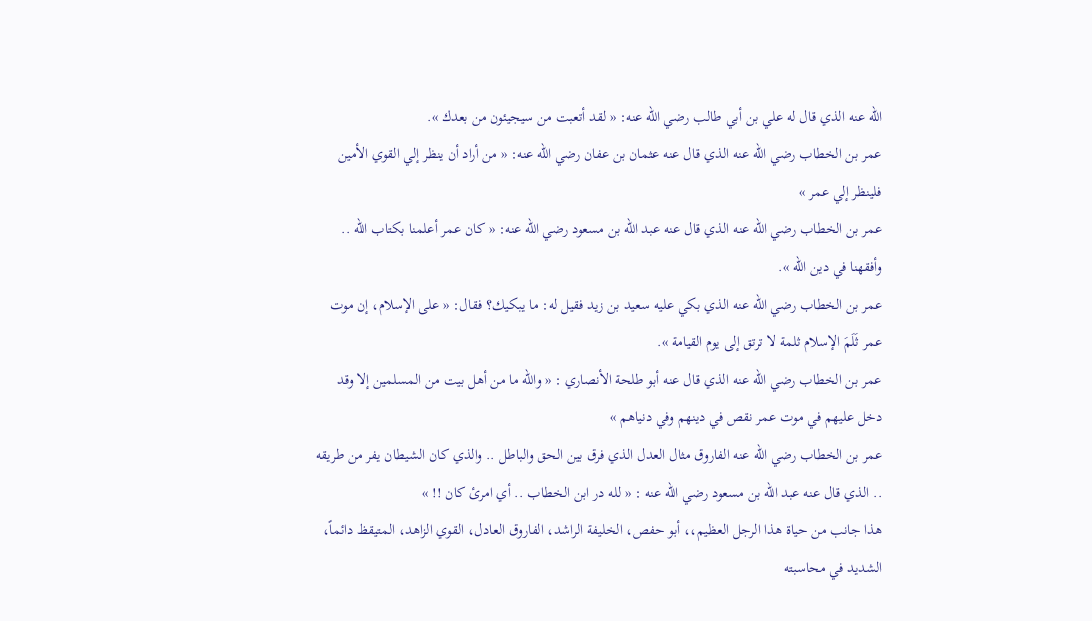الله عنه الذي قال له علي بن أبي طالب رضي الله عنه: « لقد أتعبت من سيجيئون من بعدك ».
عمر بن الخطاب رضي الله عنه الذي قال عنه عثمان بن عفان رضي الله عنه: « من أراد أن ينظر إلي القوي الأمين فلينظر إلي عمر »
عمر بن الخطاب رضي الله عنه الذي قال عنه عبد الله بن مسعود رضي الله عنه: « كان عمر أعلمنا بكتاب الله .. وأفقهنا في دين الله ».
عمر بن الخطاب رضي الله عنه الذي بكي عليه سعيد بن زيد فقيل له: ما يبكيك؟ فقال: « على الإسلام، إن موت عمر ثَلَمَ الإسلام ثلمة لا ترتق إلى يوم القيامة ».
عمر بن الخطاب رضي الله عنه الذي قال عنه أبو طلحة الأنصاري : « والله ما من أهل بيت من المسلمين إلا وقد دخل عليهم في موت عمر نقص في دينهم وفي دنياهم »
عمر بن الخطاب رضي الله عنه الفاروق مثال العدل الذي فرق بين الحق والباطل .. والذي كان الشيطان يفر من طريقه .. الذي قال عنه عبد الله بن مسعود رضي الله عنه : « لله در ابن الخطاب .. أي امرئ كان !! »
هذا جانب من حياة هذا الرجل العظيم،، أبو حفص، الخليفة الراشد، الفاروق العادل، القوي الزاهد، المتيقظ دائماً، الشديد في محاسبته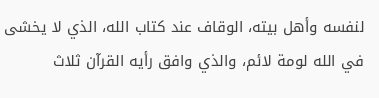لنفسه وأهل بيته، الوقاف عند كتاب الله، الذي لا يخشى في الله لومة لائم، والذي وافق رأيه القرآن ثلاث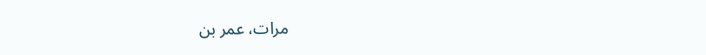مرات، عمر بن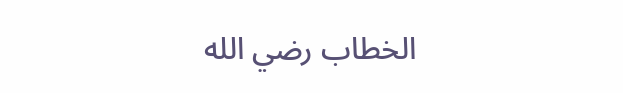الخطاب رضي الله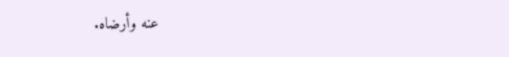عنه وأرضاه.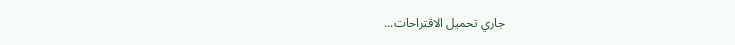جاري تحميل الاقتراحات...